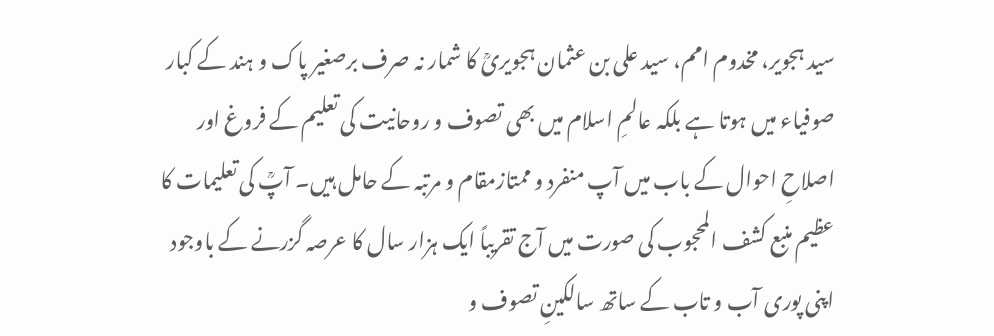سید ہجویر، مخدوم امم، سید علی بن عثمان ہجویریؒ کا شمار نہ صرف برصغیر پاک و ہند کے کبار صوفیاء میں ہوتا ہے بلکہ عالمِ اسلام میں بھی تصوف و روحانیت کی تعلیم کے فروغ اور اصلاحِ احوال کے باب میں آپ منفرد و ممتازمقام و مرتبہ کے حامل ہیں۔ آپؒ کی تعلیمات کا عظیم منبع کشف المحجوب کی صورت میں آج تقریباً ایک ہزار سال کا عرصہ گزرنے کے باوجود اپنی پوری آب و تاب کے ساتھ سالکینِ تصوف و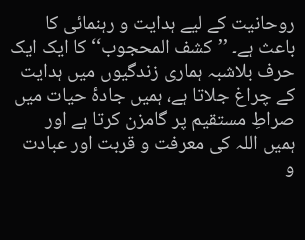روحانیت کے لیے ہدایت و رہنمائی کا باعث ہے۔ ’’کشف المحجوب‘‘ کا ایک ایک حرف بلاشبہ ہماری زندگیوں میں ہدایت کے چراغ جلاتا ہے، ہمیں جادۂ حیات میں صراطِ مستقیم پر گامزن کرتا ہے اور ہمیں اللہ کی معرفت و قربت اور عبادت و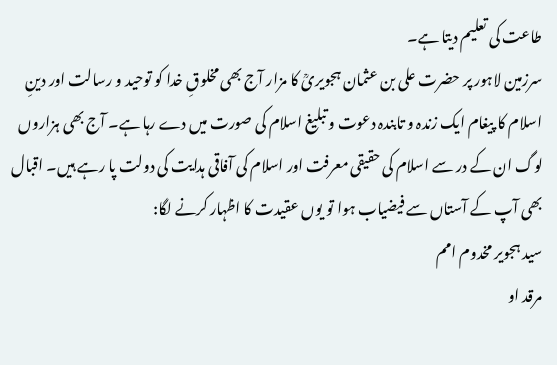طاعت کی تعلیم دیتا ہے۔
سرزمین لاہور پر حضرت علی بن عثمان ہجویریؒ کا مزار آج بھی مخلوقِ خدا کو توحید و رسالت اور دینِ اسلام کا پیغام ایک زندہ و تابندہ دعوت و تبلیغ اسلام کی صورت میں دے رہا ہے۔ آج بھی ہزاروں لوگ ان کے در سے اسلام کی حقیقی معرفت اور اسلام کی آفاقی ہدایت کی دولت پا رہے ہیں۔ اقبال بھی آپ کے آستاں سے فیضیاب ہوا تو یوں عقیدت کا اظہار کرنے لگا:
سید ہجویر مخدوم امم
مرقد او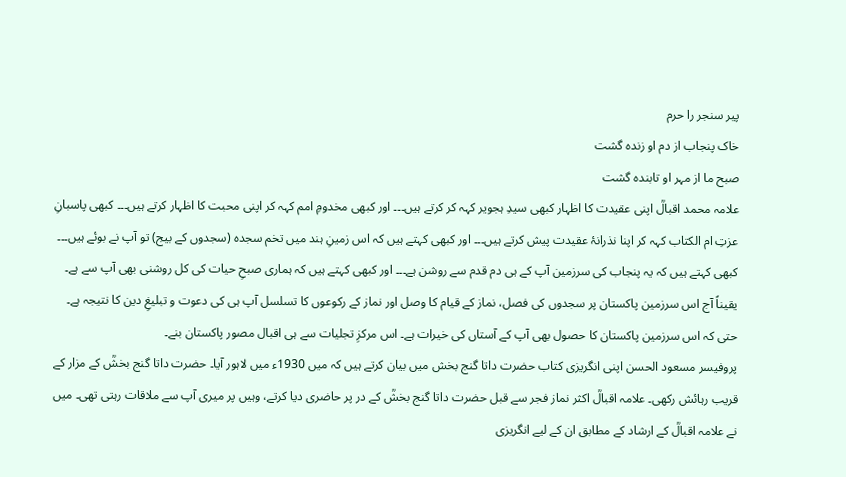پیر سنجر را حرم
خاک پنجاب از دم او زندہ گشت
صبح ما از مہر او تابندہ گشت
علامہ محمد اقبالؒ اپنی عقیدت کا اظہار کبھی سیدِ ہجویر کہہ کر کرتے ہیں۔۔۔ اور کبھی مخدومِ امم کہہ کر اپنی محبت کا اظہار کرتے ہیں۔۔۔ کبھی پاسبانِ عزتِ ام الکتاب کہہ کر اپنا نذرانۂ عقیدت پیش کرتے ہیں۔۔۔ اور کبھی کہتے ہیں کہ اس زمینِ ہند میں تخم سجدہ (سجدوں کے بیج) تو آپ نے بوئے ہیں۔۔۔ کبھی کہتے ہیں کہ یہ پنجاب کی سرزمین آپ کے ہی دم قدم سے روشن ہے۔۔۔ اور کبھی کہتے ہیں کہ ہماری صبحِ حیات کی کل روشنی بھی آپ سے ہے۔
یقیناً آج اس سرزمین پاکستان پر سجدوں کی فصل، نماز کے قیام کا وصل اور نماز کے رکوعوں کا تسلسل آپ ہی کی دعوت و تبلیغِ دین کا نتیجہ ہے۔ حتی کہ اس سرزمین پاکستان کا حصول بھی آپ کے آستاں کی خیرات ہے۔ اس مرکزِ تجلیات سے ہی اقبال مصور پاکستان بنے۔
پروفیسر مسعود الحسن اپنی انگریزی کتاب حضرت داتا گنج بخش میں بیان کرتے ہیں کہ میں 1930ء میں لاہور آیا۔ حضرت داتا گنج بخشؒ کے مزار کے قریب رہائش رکھی۔ علامہ اقبالؒ اکثر نماز فجر سے قبل حضرت داتا گنج بخشؒ کے در پر حاضری دیا کرتے، وہیں پر میری آپ سے ملاقات رہتی تھی۔ میں نے علامہ اقبالؒ کے ارشاد کے مطابق ان کے لیے انگریزی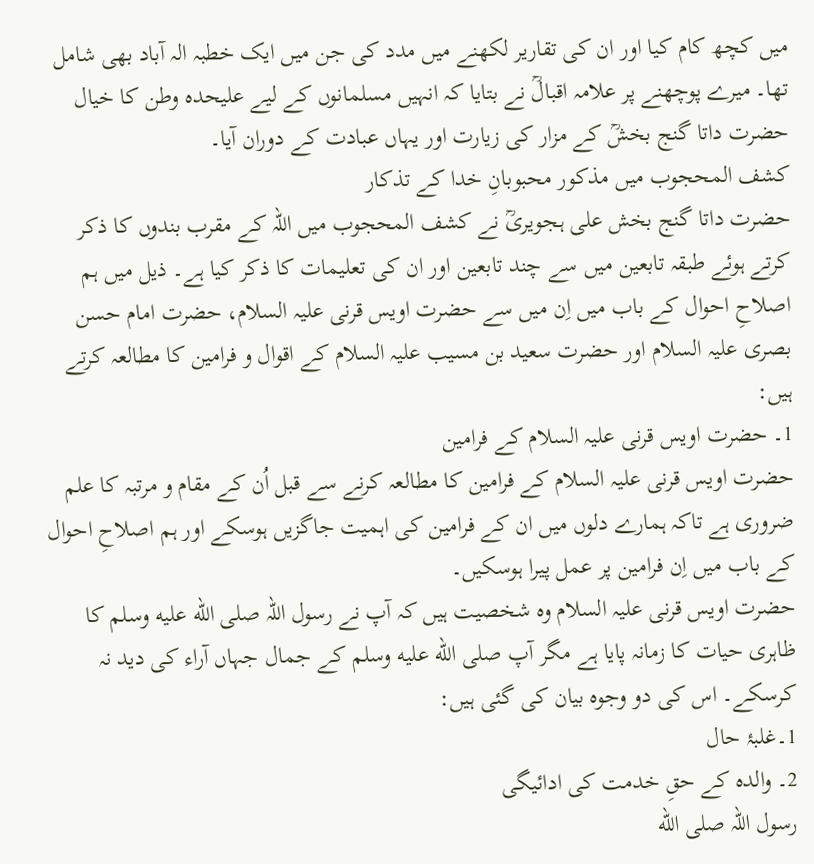میں کچھ کام کیا اور ان کی تقاریر لکھنے میں مدد کی جن میں ایک خطبہ الہ آباد بھی شامل تھا۔ میرے پوچھنے پر علامہ اقبالؒ نے بتایا کہ انہیں مسلمانوں کے لیے علیحدہ وطن کا خیال حضرت داتا گنج بخشؒ کے مزار کی زیارت اور یہاں عبادت کے دوران آیا۔
کشف المحجوب میں مذکور محبوبانِ خدا کے تذکار
حضرت داتا گنج بخش علی ہجویریؒ نے کشف المحجوب میں اللہ کے مقرب بندوں کا ذکر کرتے ہوئے طبقہ تابعین میں سے چند تابعین اور ان کی تعلیمات کا ذکر کیا ہے۔ ذیل میں ہم اصلاحِ احوال کے باب میں اِن میں سے حضرت اویس قرنی علیہ السلام، حضرت امام حسن بصری علیہ السلام اور حضرت سعید بن مسیب علیہ السلام کے اقوال و فرامین کا مطالعہ کرتے ہیں:
1۔ حضرت اویس قرنی علیہ السلام کے فرامین
حضرت اویس قرنی علیہ السلام کے فرامین کا مطالعہ کرنے سے قبل اُن کے مقام و مرتبہ کا علم ضروری ہے تاکہ ہمارے دلوں میں ان کے فرامین کی اہمیت جاگزیں ہوسکے اور ہم اصلاحِ احوال کے باب میں اِن فرامین پر عمل پیرا ہوسکیں۔
حضرت اویس قرنی علیہ السلام وہ شخصیت ہیں کہ آپ نے رسول اللہ صلى الله عليه وسلم کا ظاہری حیات کا زمانہ پایا ہے مگر آپ صلى الله عليه وسلم کے جمال جہاں آراء کی دید نہ کرسکے۔ اس کی دو وجوہ بیان کی گئی ہیں:
1۔غلبۂ حال
2۔ والدہ کے حقِ خدمت کی ادائیگی
رسول اللہ صلى الله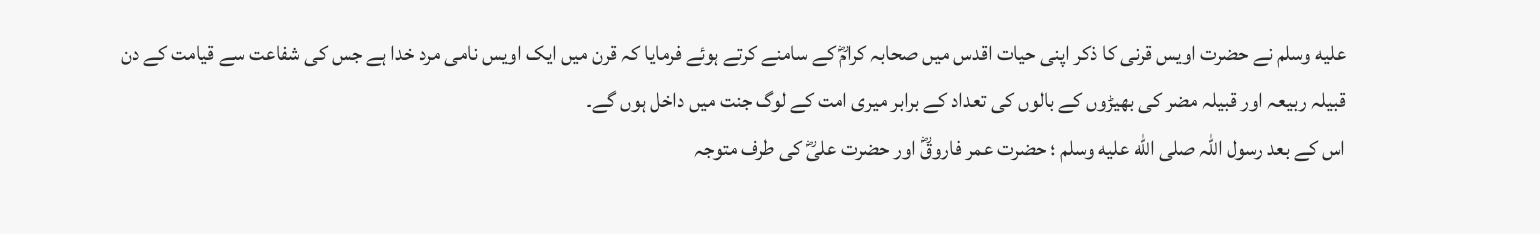عليه وسلم نے حضرت اویس قرنی کا ذکر اپنی حیات اقدس میں صحابہ کرامؓ کے سامنے کرتے ہوئے فرمایا کہ قرن میں ایک اویس نامی مرد خدا ہے جس کی شفاعت سے قیامت کے دن قبیلہ ربیعہ اور قبیلہ مضر کی بھیڑوں کے بالوں کی تعداد کے برابر میری امت کے لوگ جنت میں داخل ہوں گے۔
اس کے بعد رسول اللہ صلى الله عليه وسلم ؛ حضرت عمر فاروقؓ اور حضرت علیؓ کی طرف متوجہ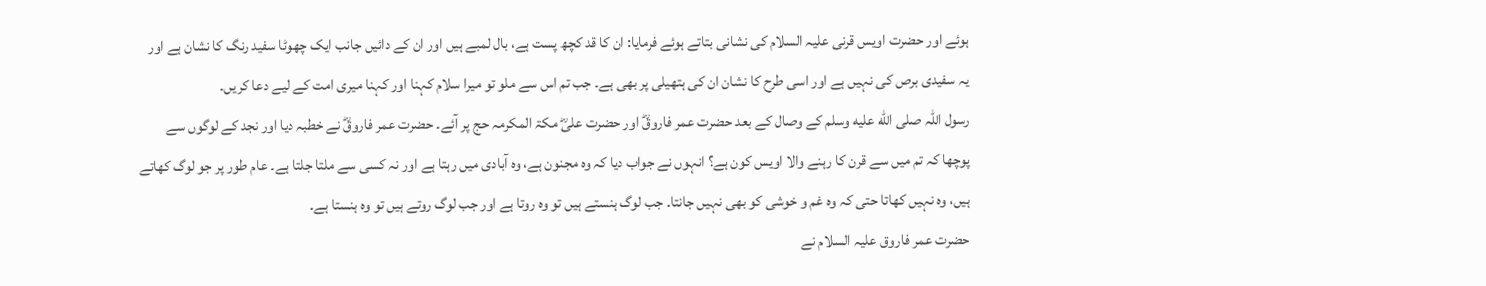ہوئے اور حضرت اویس قرنی علیہ السلام کی نشانی بتاتے ہوئے فرمایا: ان کا قد کچھ پست ہے، بال لمبے ہیں اور ان کے دائیں جانب ایک چھوٹا سفید رنگ کا نشان ہے اور یہ سفیدی برص کی نہیں ہے اور اسی طرح کا نشان ان کی ہتھیلی پر بھی ہے۔ جب تم اس سے ملو تو میرا سلام کہنا اور کہنا میری امت کے لیے دعا کریں۔
رسول اللہ صلى الله عليه وسلم کے وصال کے بعد حضرت عمر فاروقؓ اور حضرت علیؓ مکۃ المکرمہ حج پر آئے۔ حضرت عمر فاروقؓ نے خطبہ دیا اور نجد کے لوگوں سے پوچھا کہ تم میں سے قرن کا رہنے والا اویس کون ہے؟ انہوں نے جواب دیا کہ وہ مجنون ہے، وہ آبادی میں رہتا ہے اور نہ کسی سے ملتا جلتا ہے۔ عام طور پر جو لوگ کھاتے ہیں، وہ نہیں کھاتا حتی کہ وہ غم و خوشی کو بھی نہیں جانتا۔ جب لوگ ہنستے ہیں تو وہ روتا ہے اور جب لوگ روتے ہیں تو وہ ہنستا ہے۔
حضرت عمر فاروق علیہ السلام نے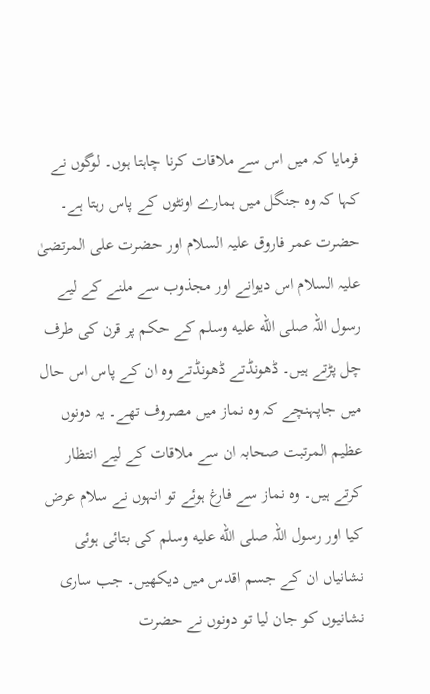فرمایا کہ میں اس سے ملاقات کرنا چاہتا ہوں۔ لوگوں نے کہا کہ وہ جنگل میں ہمارے اونٹوں کے پاس رہتا ہے۔ حضرت عمر فاروق علیہ السلام اور حضرت علی المرتضیٰ علیہ السلام اس دیوانے اور مجذوب سے ملنے کے لیے رسول اللہ صلى الله عليه وسلم کے حکم پر قرن کی طرف چل پڑتے ہیں۔ ڈھونڈتے ڈھونڈتے وہ ان کے پاس اس حال میں جاپہنچے کہ وہ نماز میں مصروف تھے۔ یہ دونوں عظیم المرتبت صحابہ ان سے ملاقات کے لیے انتظار کرتے ہیں۔ وہ نماز سے فارغ ہوئے تو انہوں نے سلام عرض کیا اور رسول اللہ صلى الله عليه وسلم کی بتائی ہوئی نشانیاں ان کے جسم اقدس میں دیکھیں۔ جب ساری نشانیوں کو جان لیا تو دونوں نے حضرت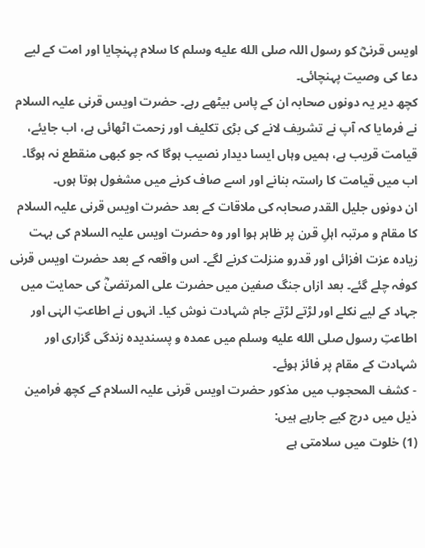اویس قرنیؓ کو رسول اللہ صلى الله عليه وسلم کا سلام پہنچایا اور امت کے لیے دعا کی وصیت پہنچائی۔
کچھ دیر یہ دونوں صحابہ ان کے پاس بیٹھے رہے۔ حضرت اویس قرنی علیہ السلام نے فرمایا کہ آپ نے تشریف لانے کی بڑی تکلیف اور زحمت اٹھائی ہے، اب جایئے، قیامت قریب ہے، ہمیں وہاں ایسا دیدار نصیب ہوگا کہ جو کبھی منقطع نہ ہوگا۔ اب میں قیامت کا راستہ بنانے اور اسے صاف کرنے میں مشغول ہوتا ہوں۔
ان دونوں جلیل القدر صحابہ کی ملاقات کے بعد حضرت اویس قرنی علیہ السلام کا مقام و مرتبہ اہلِ قرن پر ظاہر ہوا اور وہ حضرت اویس علیہ السلام کی بہت زیادہ عزت افزائی اور قدرو منزلت کرنے لگے۔ اس واقعہ کے بعد حضرت اویس قرنی کوفہ چلے گئے۔ بعد ازاں جنگ صفین میں حضرت علی المرتضیٰؓ کی حمایت میں جہاد کے لیے نکلے اور لڑتے لڑتے جام شہادت نوش کیا۔ انہوں نے اطاعتِ الہٰی اور اطاعتِ رسول صلى الله عليه وسلم میں عمدہ و پسندیدہ زندگی گزاری اور شہادت کے مقام پر فائز ہوئے۔
- کشف المحجوب میں مذکور حضرت اویس قرنی علیہ السلام کے کچھ فرامین ذیل میں درج کیے جارہے ہیں:
(1) خلوت میں سلامتی ہے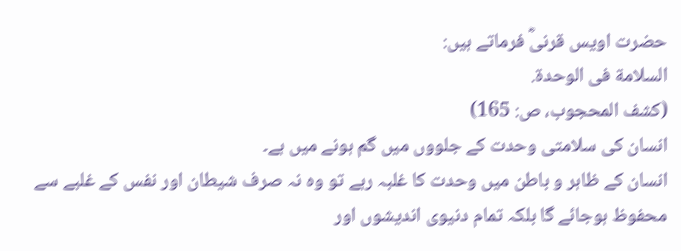حضرت اویس قرنیؓ فرماتے ہیں:
السلامة فی الوحدة.
(کشف المحجوب، ص: 165)
انسان کی سلامتی وحدت کے جلووں میں گم ہونے میں ہے۔
انسان کے ظاہر و باطن میں وحدت کا غلبہ رہے تو وہ نہ صرف شیطان اور نفس کے غلبے سے محفوظ ہوجائے گا بلکہ تمام دنیوی اندیشوں اور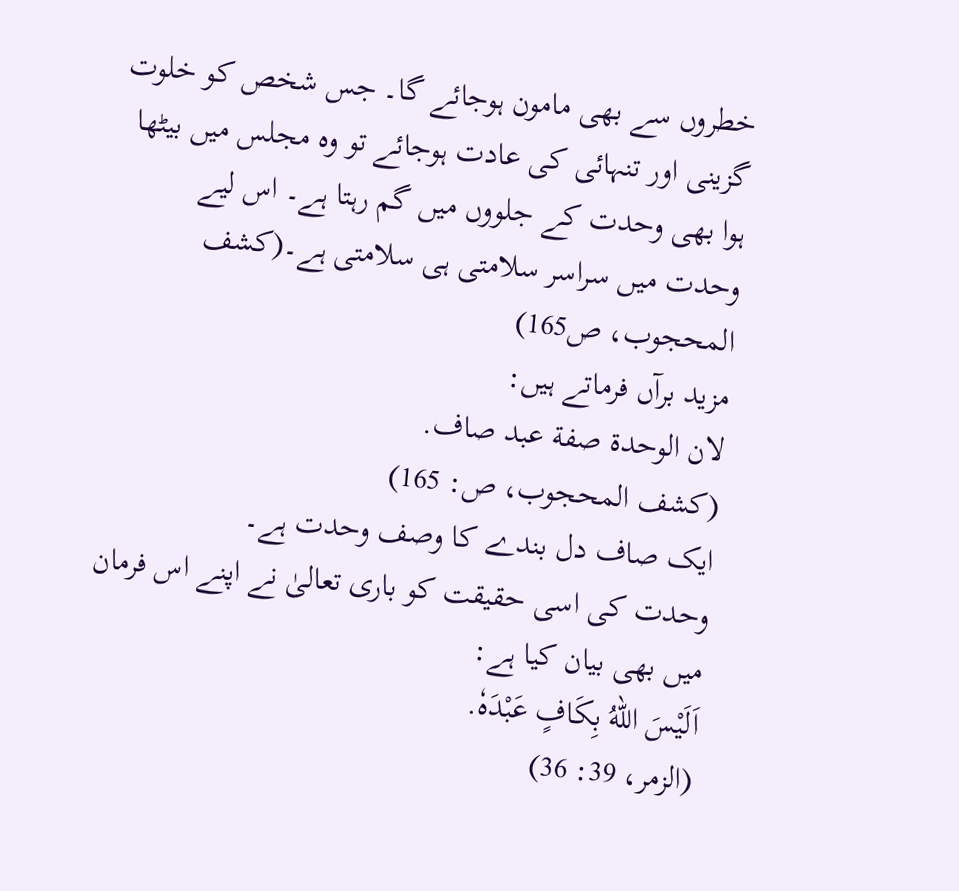خطروں سے بھی مامون ہوجائے گا۔ جس شخص کو خلوت گزینی اور تنہائی کی عادت ہوجائے تو وہ مجلس میں بیٹھا ہوا بھی وحدت کے جلووں میں گم رہتا ہے۔ اس لیے وحدت میں سراسر سلامتی ہی سلامتی ہے۔(کشف المحجوب، ص165)
مزید برآں فرماتے ہیں:
لان الوحدة صفة عبد صاف.
(کشف المحجوب، ص: 165)
ایک صاف دل بندے کا وصف وحدت ہے۔
وحدت کی اسی حقیقت کو باری تعالیٰ نے اپنے اس فرمان میں بھی بیان کیا ہے:
اَلَیْسَ اللهُ بِکَافٍ عَبْدَهٗ.
(الزمر، 39: 36)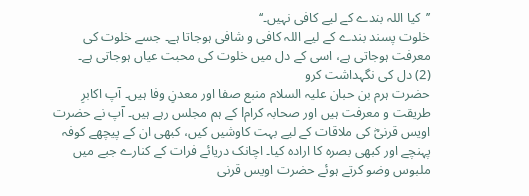’’کیا اللہ بندے کے لیے کافی نہیں۔‘‘
خلوت پسند بندے کے لیے اللہ کافی و شافی ہوجاتا ہے۔ جسے خلوت کی معرفت ہوجاتی ہے، اسی کے دل میں خلوت کی محبت عیاں ہوجاتی ہے۔
(2) دل کی نگہداشت کرو
حضرت ہرم بن حبان علیہ السلام منبع صفا اور معدنِ وفا ہیں۔ آپ اکابرِ طریقت و معرفت ہیں اور صحابہ کرامl کے ہم مجلس رہے ہیں۔ آپ نے حضرت اویس قرنیؓ کی ملاقات کے لیے بہت کاوشیں کیں، کبھی ان کے پیچھے کوفہ پہنچے اور کبھی بصرہ کا ارادہ کیا۔ اچانک دریائے فرات کے کنارے جبے میں ملبوس وضو کرتے ہوئے حضرت اویس قرنی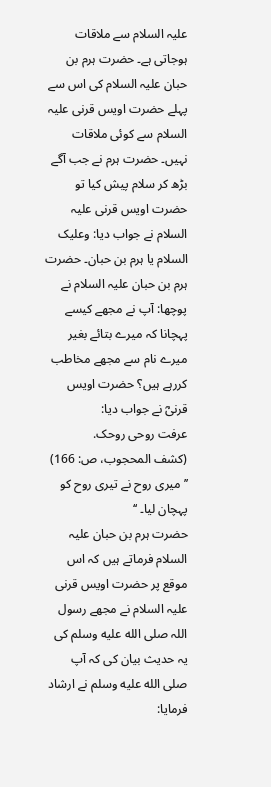علیہ السلام سے ملاقات ہوجاتی ہے۔ حضرت ہرم بن حبان علیہ السلام کی اس سے پہلے حضرت اویس قرنی علیہ السلام سے کوئی ملاقات نہیں۔ حضرت ہرم نے جب آگے بڑھ کر سلام پیش کیا تو حضرت اویس قرنی علیہ السلام نے جواب دیا: وعلیک السلام یا ہرم بن حبان۔ حضرت ہرم بن حبان علیہ السلام نے پوچھا: آپ نے مجھے کیسے پہچانا کہ میرے بتائے بغیر میرے نام سے مجھے مخاطب کررہے ہیں؟ حضرت اویس قرنیؓ نے جواب دیا:
عرفت روحی روحک.
(کشف المحجوب، ص: 166)
’’میری روح نے تیری روح کو پہچان لیا۔ ‘‘
حضرت ہرم بن حبان علیہ السلام فرماتے ہیں کہ اس موقع پر حضرت اویس قرنی علیہ السلام نے مجھے رسول اللہ صلى الله عليه وسلم کی یہ حدیث بیان کی کہ آپ صلى الله عليه وسلم نے ارشاد فرمایا: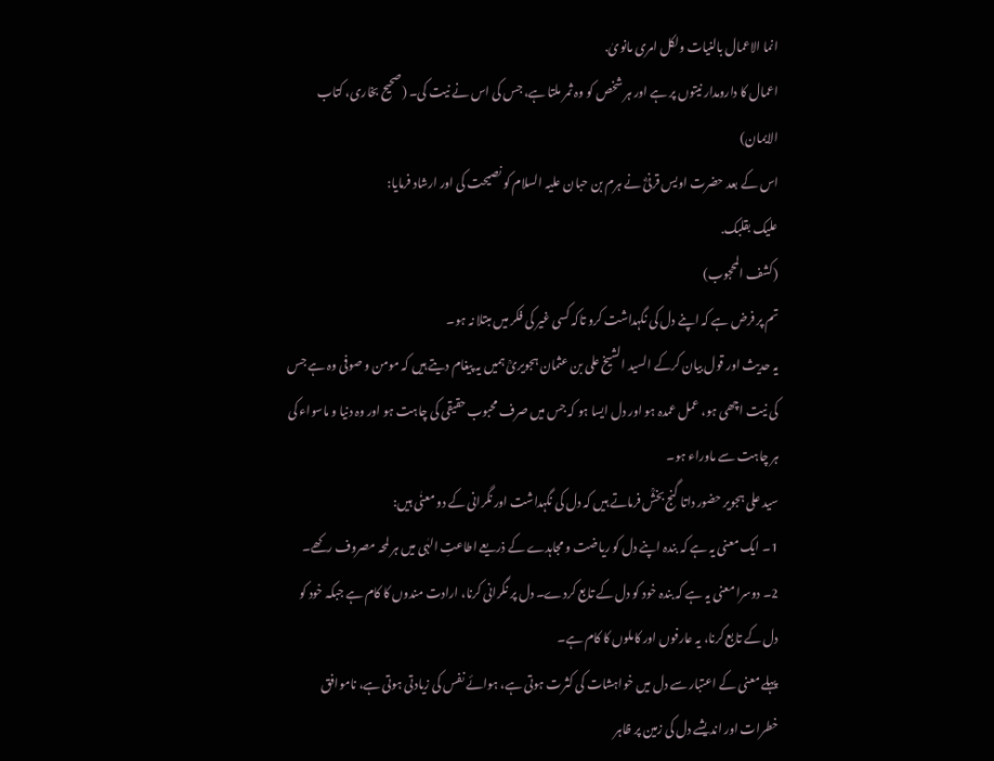انما الاعمال بالنیات ولکل امری مانویٰ.
اعمال کا دارومدار نیتوں پر ہے اور ہر شخص کو وہ ثمر ملتا ہے، جس کی اس نے نیت کی۔ (صحیح بخاری، کتاب الایمان)
اس کے بعد حضرت اویس قرنیؓ نے ہرم بن حبان علیہ السلام کو نصیحت کی اور ارشاد فرمایا:
علیک بقلبک.
(کشف المحجوب)
تم پر فرض ہے کہ اپنے دل کی نگہداشت کرو تاکہ کسی غیر کی فکر میں مبتلا نہ ہو۔
یہ حدیث اور قول بیان کرکے السید الشیخ علی بن عثمان ہجویریؒ ہمیں یہ پیغام دیتے ہیں کہ مومن و صوفی وہ ہے جس کی نیت اچھی ہو، عمل عمدہ ہو اور دل ایسا ہو کہ جس میں صرف محبوب حقیقی کی چاہت ہو اور وہ دنیا و ماسواء کی ہر چاہت سے ماوراء ہو۔
سید علی ہجویر حضور داتا گنج بخشؒ فرماتے ہیں کہ دل کی نگہداشت اور نگرانی کے دو معنٰی ہیں:
1۔ ایک معنی یہ ہے کہ بندہ اپنے دل کو ریاضت و مجاہدے کے ذریعے اطاعتِ الہٰی میں ہر لمحہ مصروف رکھے۔
2۔ دوسرا معنی یہ ہے کہ بندہ خود کو دل کے تابع کردے۔ دل پر نگرانی کرنا، ارادت مندوں کا کام ہے جبکہ خود کو دل کے تابع کرنا، یہ عارفوں اور کاملوں کا کام ہے۔
پہلے معنی کے اعتبار سے دل میں خواہشات کی کثرت ہوتی ہے، ہوائے نفس کی زیادتی ہوتی ہے، ناموافق خطرات اور اندیشے دل کی زمین پر ظاہر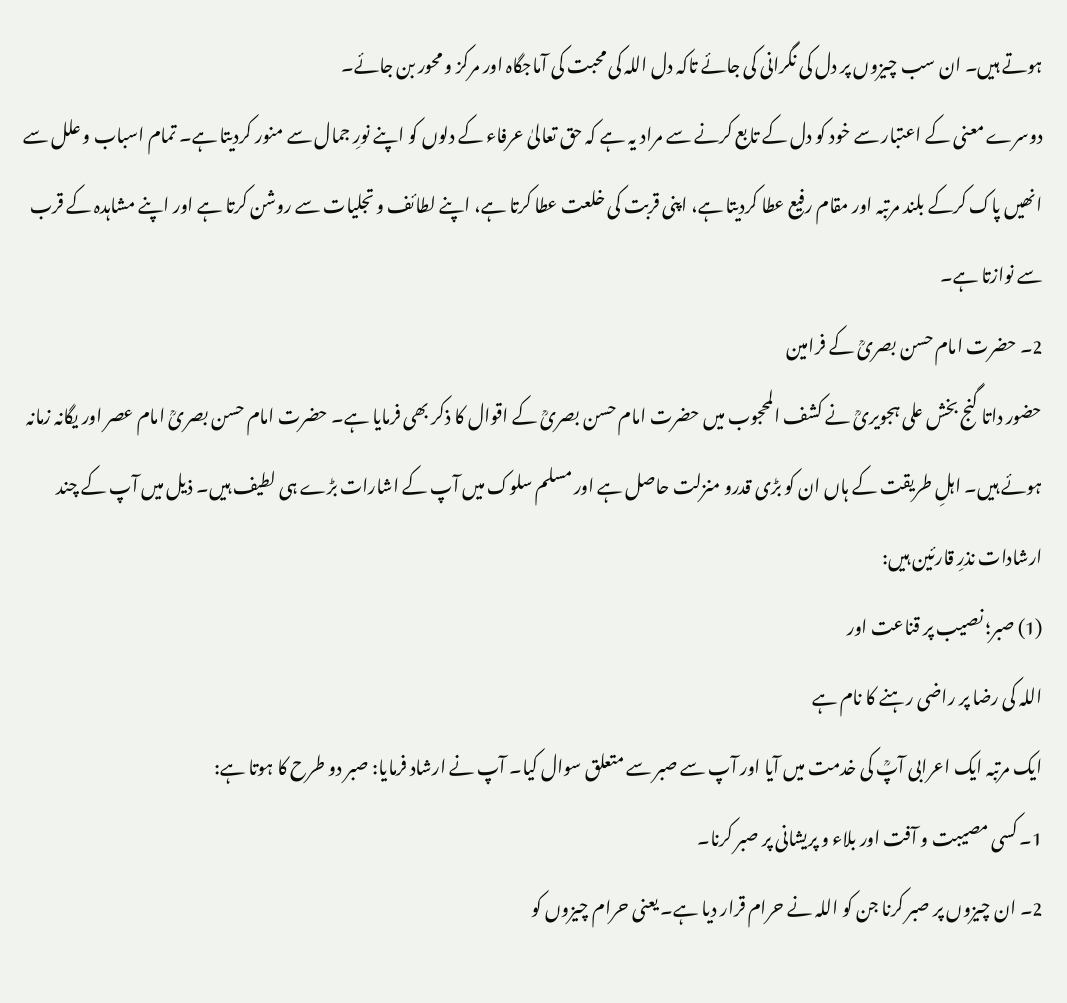ہوتے ہیں۔ ان سب چیزوں پر دل کی نگرانی کی جائے تاکہ دل اللہ کی محبت کی آماجگاہ اور مرکز و محور بن جائے۔
دوسرے معنی کے اعتبار سے خود کو دل کے تابع کرنے سے مراد یہ ہے کہ حق تعالیٰ عرفاء کے دلوں کو اپنے نورِ جمال سے منور کردیتا ہے۔ تمام اسباب و علل سے انھیں پاک کرکے بلند مرتبہ اور مقام رفیع عطا کردیتا ہے، اپنی قربت کی خلعت عطا کرتا ہے، اپنے لطائف و تجلیات سے روشن کرتا ہے اور اپنے مشاہدہ کے قرب سے نوازتا ہے۔
2۔ حضرت امام حسن بصریؒ کے فرامین
حضور داتا گنج بخش علی ہجویریؒ نے کشف المحجوب میں حضرت امام حسن بصریؒ کے اقوال کا ذکر بھی فرمایا ہے۔ حضرت امام حسن بصریؒ امام عصر اور یگانہ زمانہ ہوئے ہیں۔ اہلِ طریقت کے ہاں ان کو بڑی قدرو منزلت حاصل ہے اور مسلم سلوک میں آپ کے اشارات بڑے ہی لطیف ہیں۔ ذیل میں آپ کے چند ارشادات نذرِ قارئین ہیں:
(1) صبر؛ نصیب پر قناعت اور
اللہ کی رضا پر راضی رہنے کا نام ہے
ایک مرتبہ ایک اعرابی آپؒ کی خدمت میں آیا اور آپ سے صبر سے متعلق سوال کیا۔ آپ نے ارشاد فرمایا: صبر دو طرح کا ہوتا ہے:
1۔ کسی مصیبت و آفت اور بلاء و پریشانی پر صبر کرنا۔
2۔ ان چیزوں پر صبر کرنا جن کو اللہ نے حرام قرار دیا ہے۔ یعنی حرام چیزوں کو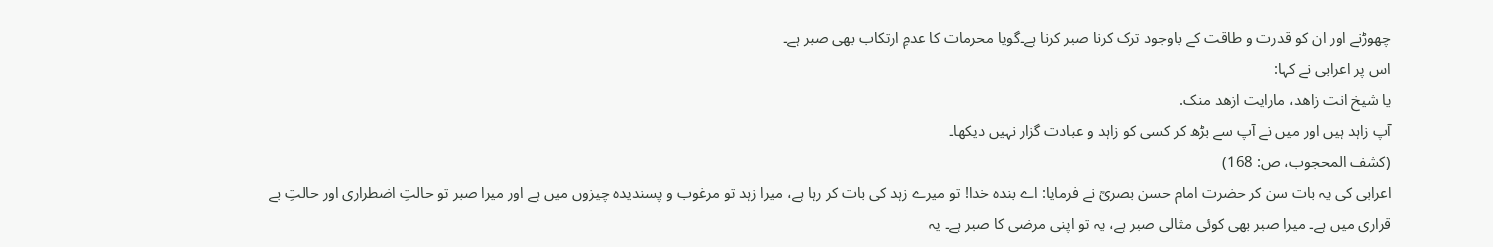چھوڑنے اور ان کو قدرت و طاقت کے باوجود ترک کرنا صبر کرنا ہے۔گویا محرمات کا عدمِ ارتکاب بھی صبر ہے۔
اس پر اعرابی نے کہا:
یا شیخ انت زاهد، مارایت ازهد منک.
آپ زاہد ہیں اور میں نے آپ سے بڑھ کر کسی کو زاہد و عبادت گزار نہیں دیکھا۔
(کشف المحجوب، ص: 168)
اعرابی کی یہ بات سن کر حضرت امام حسن بصریؒ نے فرمایا: اے بندہ خدا! تو میرے زہد کی بات کر رہا ہے، میرا زہد تو مرغوب و پسندیدہ چیزوں میں ہے اور میرا صبر تو حالتِ اضطراری اور حالتِ بے قراری میں ہے۔ میرا صبر بھی کوئی مثالی صبر ہے، یہ تو اپنی مرضی کا صبر ہے۔ یہ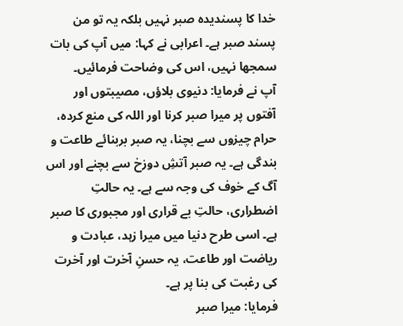خدا کا پسندیدہ صبر نہیں بلکہ یہ تو من پسند صبر ہے۔ اعرابی نے کہا: میں آپ کی بات سمجھا نہیں، اس کی وضاحت فرمائیں۔
آپ نے فرمایا: دنیوی بلاؤں، مصیبتوں اور آفتوں پر میرا صبر کرنا اور اللہ کی منع کردہ، حرام چیزوں سے بچنا، یہ صبر بربنائے طاعت و بندگی ہے۔ یہ صبر آتشِ دوزخ سے بچنے اور اس آگ کے خوف کی وجہ سے ہے۔ یہ حالتِ اضطراری، حالتِ بے قراری اور مجبوری کا صبر ہے۔ اسی طرح دنیا میں میرا زہد، عبادت و ریاضت اور طاعت، یہ حسنِ آخرت اور آخرت کی رغبت کی بنا پر ہے۔
فرمایا: میرا صبر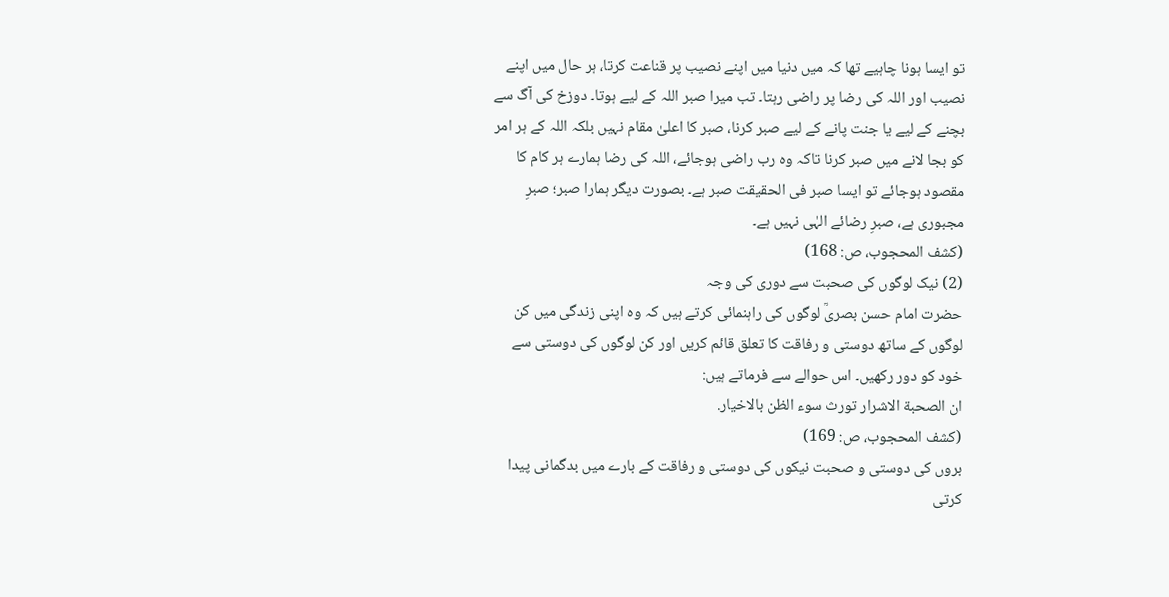تو ایسا ہونا چاہیے تھا کہ میں دنیا میں اپنے نصیب پر قناعت کرتا، ہر حال میں اپنے نصیب اور اللہ کی رضا پر راضی رہتا۔ تب میرا صبر اللہ کے لیے ہوتا۔ دوزخ کی آگ سے بچنے کے لیے یا جنت پانے کے لیے صبر کرنا، صبر کا اعلیٰ مقام نہیں بلکہ اللہ کے ہر امر کو بجا لانے میں صبر کرنا تاکہ وہ رب راضی ہوجائے، اللہ کی رضا ہمارے ہر کام کا مقصود ہوجائے تو ایسا صبر فی الحقیقت صبر ہے۔ بصورت دیگر ہمارا صبر؛ صبرِ مجبوری ہے، صبرِ رضائے الہٰی نہیں ہے۔
(کشف المحجوب، ص: 168)
(2) نیک لوگوں کی صحبت سے دوری کی وجہ
حضرت امام حسن بصریؒ لوگوں کی راہنمائی کرتے ہیں کہ وہ اپنی زندگی میں کن لوگوں کے ساتھ دوستی و رفاقت کا تعلق قائم کریں اور کن لوگوں کی دوستی سے خود کو دور رکھیں۔ اس حوالے سے فرماتے ہیں:
ان الصحبة الاشرار تورث سوء الظن بالاخیار.
(کشف المحجوب، ص: 169)
بروں کی دوستی و صحبت نیکوں کی دوستی و رفاقت کے بارے میں بدگمانی پیدا کرتی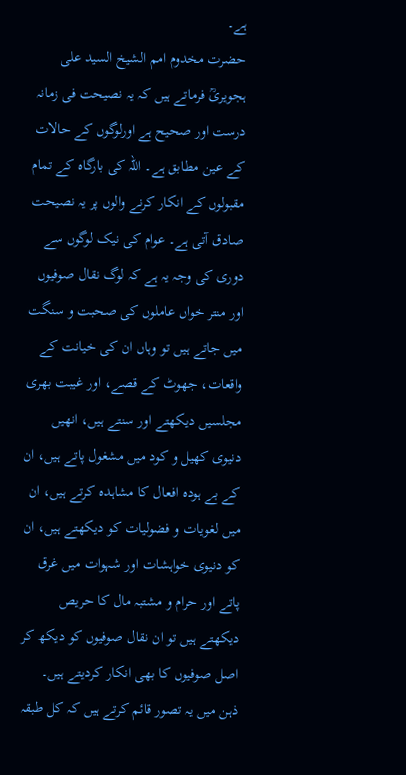ہے۔
حضرت مخدوم امم الشیخ السید علی ہجویریؒ فرماتے ہیں کہ یہ نصیحت فی زمانہ درست اور صحیح ہے اورلوگوں کے حالات کے عین مطابق ہے۔ اللہ کی بارگاہ کے تمام مقبولوں کے انکار کرنے والوں پر یہ نصیحت صادق آتی ہے۔ عوام کی نیک لوگوں سے دوری کی وجہ یہ ہے کہ لوگ نقال صوفیوں اور منتر خواں عاملوں کی صحبت و سنگت میں جاتے ہیں تو وہاں ان کی خیانت کے واقعات، جھوٹ کے قصے، اور غیبت بھری مجلسیں دیکھتے اور سنتے ہیں، انھیں دنیوی کھیل و کود میں مشغول پاتے ہیں، ان کے بے ہودہ افعال کا مشاہدہ کرتے ہیں، ان میں لغویات و فضولیات کو دیکھتے ہیں، ان کو دنیوی خواہشات اور شہوات میں غرق پاتے اور حرام و مشتبہ مال کا حریص دیکھتے ہیں تو ان نقال صوفیوں کو دیکھ کر اصل صوفیوں کا بھی انکار کردیتے ہیں۔ ذہن میں یہ تصور قائم کرتے ہیں کہ کل طبقہ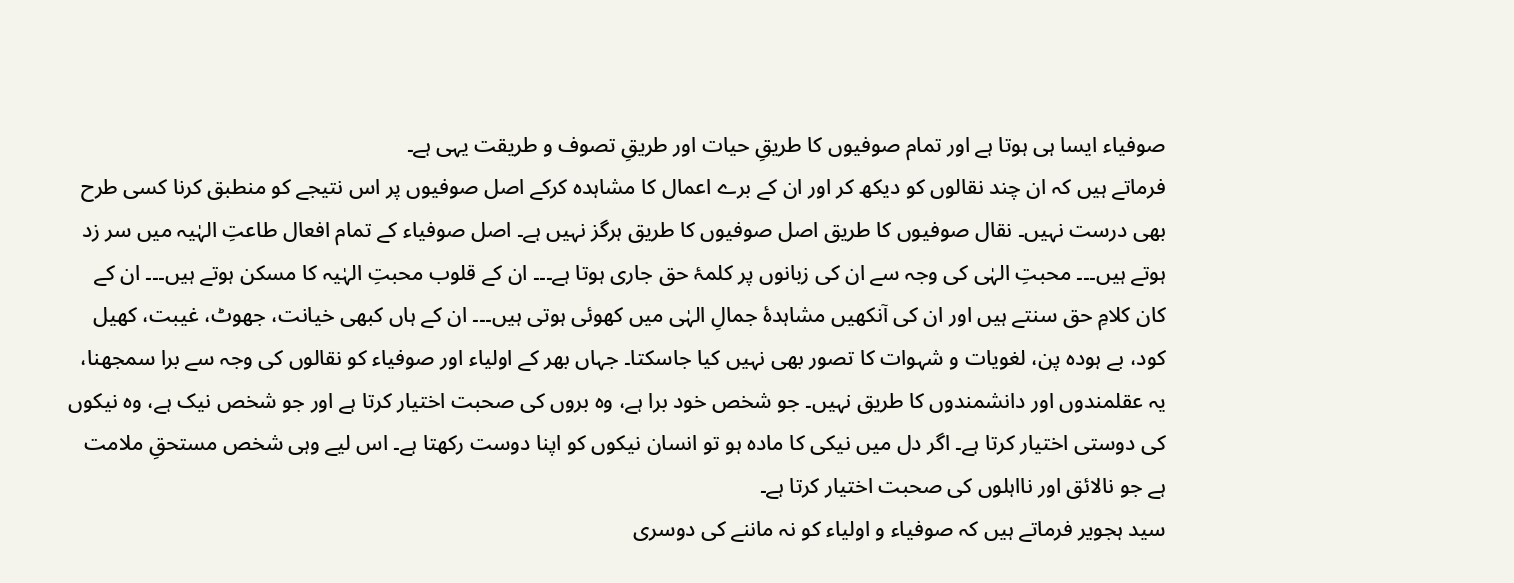صوفیاء ایسا ہی ہوتا ہے اور تمام صوفیوں کا طریقِ حیات اور طریقِ تصوف و طریقت یہی ہے۔
فرماتے ہیں کہ ان چند نقالوں کو دیکھ کر اور ان کے برے اعمال کا مشاہدہ کرکے اصل صوفیوں پر اس نتیجے کو منطبق کرنا کسی طرح بھی درست نہیں۔ نقال صوفیوں کا طریق اصل صوفیوں کا طریق ہرگز نہیں ہے۔ اصل صوفیاء کے تمام افعال طاعتِ الہٰیہ میں سر زد ہوتے ہیں۔۔۔ محبتِ الہٰی کی وجہ سے ان کی زبانوں پر کلمۂ حق جاری ہوتا ہے۔۔۔ ان کے قلوب محبتِ الہٰیہ کا مسکن ہوتے ہیں۔۔۔ ان کے کان کلامِ حق سنتے ہیں اور ان کی آنکھیں مشاہدۂ جمالِ الہٰی میں کھوئی ہوتی ہیں۔۔۔ ان کے ہاں کبھی خیانت، جھوٹ، غیبت، کھیل کود، بے ہودہ پن، لغویات و شہوات کا تصور بھی نہیں کیا جاسکتا۔ جہاں بھر کے اولیاء اور صوفیاء کو نقالوں کی وجہ سے برا سمجھنا، یہ عقلمندوں اور دانشمندوں کا طریق نہیں۔ جو شخص خود برا ہے، وہ بروں کی صحبت اختیار کرتا ہے اور جو شخص نیک ہے، وہ نیکوں کی دوستی اختیار کرتا ہے۔ اگر دل میں نیکی کا مادہ ہو تو انسان نیکوں کو اپنا دوست رکھتا ہے۔ اس لیے وہی شخص مستحقِ ملامت ہے جو نالائق اور نااہلوں کی صحبت اختیار کرتا ہے۔
سید ہجویر فرماتے ہیں کہ صوفیاء و اولیاء کو نہ ماننے کی دوسری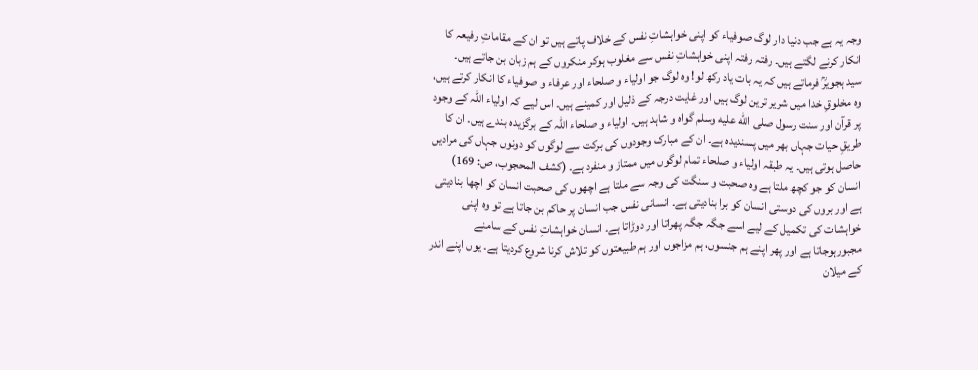وجہ یہ ہے جب دنیا دار لوگ صوفیاء کو اپنی خواہشاتِ نفس کے خلاف پاتے ہیں تو ان کے مقاماتِ رفیعہ کا انکار کرنے لگتے ہیں۔ رفتہ رفتہ اپنی خواہشاتِ نفس سے مغلوب ہوکر منکروں کے ہم زبان بن جاتے ہیں۔
سید ہجویرؒ فرماتے ہیں کہ یہ بات یاد رکھ لو! وہ لوگ جو اولیاء و صلحاء اور عرفاء و صوفیاء کا انکار کرتے ہیں، وہ مخلوقِ خدا میں شریر ترین لوگ ہیں اور غایت درجہ کے ذلیل اور کمینے ہیں۔ اس لیے کہ اولیاء اللہ کے وجود پر قرآن اور سنت رسول صلى الله عليه وسلم گواہ و شاہد ہیں۔ اولیاء و صلحاء اللہ کے برگزیدہ بندے ہیں۔ ان کا طریقِ حیات جہاں بھر میں پسندیدہ ہے۔ ان کے مبارک وجودوں کی برکت سے لوگوں کو دونوں جہاں کی مرادیں حاصل ہوتی ہیں۔ یہ طبقہ اولیاء و صلحاء تمام لوگوں میں ممتاز و منفرد ہے۔ (کشف المحجوب، ص: 169)
انسان کو جو کچھ ملتا ہے وہ صحبت و سنگت کی وجہ سے ملتا ہے اچھوں کی صحبت انسان کو اچھا بنادیتی ہے اور بروں کی دوستی انسان کو برا بنادیتی ہے۔ انسانی نفس جب انسان پر حاکم بن جاتا ہے تو وہ اپنی خواہشات کی تکمیل کے لیے اسے جگہ جگہ پھراتا اور دوڑاتا ہے۔ انسان خواہشاتِ نفس کے سامنے مجبورہوجاتا ہے اور پھر اپنے ہم جنسوں، ہم مزاجوں اور ہم طبیعتوں کو تلاش کرنا شروع کردیتا ہے۔ یوں اپنے اندر کے میلان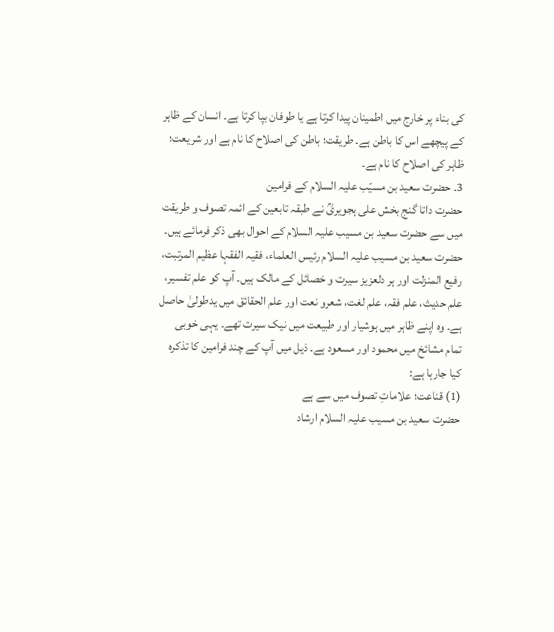کی بناء پر خارج میں اطمینان پیدا کرتا ہے یا طوفان بپا کرتا ہے۔ انسان کے ظاہر کے پیچھے اس کا باطن ہے۔ طریقت؛ باطن کی اصلاح کا نام ہے اور شریعت؛ ظاہر کی اصلاح کا نام ہے۔
3۔ حضرت سعید بن مسیّب علیہ السلام کے فرامین
حضرت داتا گنج بخش علی ہجویریؒ نے طبقہ تابعین کے ائمہ تصوف و طریقت میں سے حضرت سعید بن مسیب علیہ السلام کے احوال بھی ذکر فرمائے ہیں۔ حضرت سعید بن مسیب علیہ السلام رئیس العلماء، فقیہ الفقہا عظیم المرتبت، رفیع المنزلت اور ہر دلعزیز سیرت و خصائل کے مالک ہیں۔ آپ کو علم تفسیر، علم حدیث، علم فقہ، علم لغت، شعرو نعت اور علم الحقائق میں یدطولیٰ حاصل ہے۔ وہ اپنے ظاہر میں ہوشیار اور طبیعت میں نیک سیرت تھے۔ یہی خوبی تمام مشائخ میں محمود اور مسعود ہے۔ ذیل میں آپ کے چند فرامین کا تذکرہ کیا جارہا ہے:
(1) قناعت؛ علاماتِ تصوف میں سے ہے
حضرت سعید بن مسیب علیہ السلام ارشاد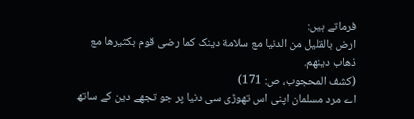فرماتے ہیں:
ارض بالقلیل من الدنیا مع سلامة دینک کما رضی قوم بکثیرها مع ذهاب دینهم.
(کشف المحجوب، ص: 171)
اے مرد مسلمان اپنی اس تھوڑی سی دنیا پر جو تجھے دین کے ساتھ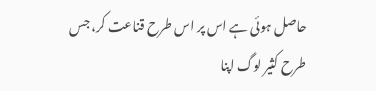حاصل ہوئی ہے اس پر اس طرح قناعت کر، جس طرح کثیر لوگ اپنا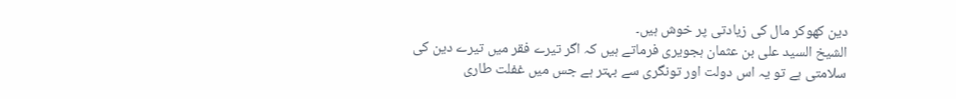دین کھوکر مال کی زیادتی پر خوش ہیں۔
الشیخ السید علی بن عثمان ہجویری فرماتے ہیں کہ اگر تیرے فقر میں تیرے دین کی سلامتی ہے تو یہ اس دولت اور تونگری سے بہتر ہے جس میں غفلت طاری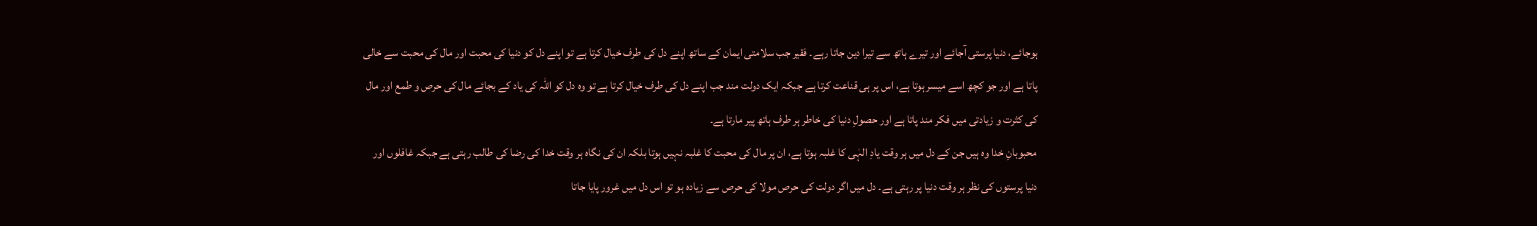ہوجائے، دنیا پرستی آجائے اور تیرے ہاتھ سے تیرا دین جاتا رہے۔ فقیر جب سلامتی ایمان کے ساتھ اپنے دل کی طرف خیال کرتا ہے تو اپنے دل کو دنیا کی محبت اور مال کی محبت سے خالی پاتا ہے اور جو کچھ اسے میسر ہوتا ہے، اس پر ہی قناعت کرتا ہے جبکہ ایک دولت مند جب اپنے دل کی طرف خیال کرتا ہے تو وہ دل کو اللہ کی یاد کے بجائے مال کی حرص و طمع اور مال کی کثرت و زیادتی میں فکر مند پاتا ہے اور حصولِ دنیا کی خاطر ہر طرف ہاتھ پیر مارتا ہے۔
محبوبانِ خدا وہ ہیں جن کے دل میں ہر وقت یادِ الہٰی کا غلبہ ہوتا ہے، ان پر مال کی محبت کا غلبہ نہیں ہوتا بلکہ ان کی نگاہ ہر وقت خدا کی رضا کی طالب رہتی ہے جبکہ غافلوں اور دنیا پرستوں کی نظر ہر وقت دنیا پر رہتی ہے۔ دل میں اگر دولت کی حرص مولا کی حرص سے زیادہ ہو تو اس دل میں غرور پایا جاتا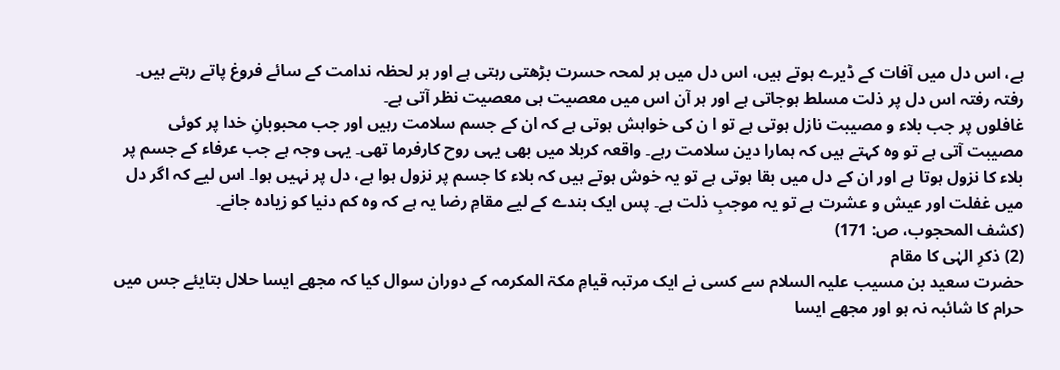ہے، اس دل میں آفات کے ڈیرے ہوتے ہیں، اس دل میں ہر لمحہ حسرت بڑھتی رہتی ہے اور ہر لحظہ ندامت کے سائے فروغ پاتے رہتے ہیں۔ رفتہ رفتہ اس دل پر ذلت مسلط ہوجاتی ہے اور ہر آن اس میں معصیت ہی معصیت نظر آتی ہے۔
غافلوں پر جب بلاء و مصیبت نازل ہوتی ہے تو ا ن کی خواہش ہوتی ہے کہ ان کے جسم سلامت رہیں اور جب محبوبانِ خدا پر کوئی مصیبت آتی ہے تو وہ کہتے ہیں کہ ہمارا دین سلامت رہے۔ واقعہ کربلا میں بھی یہی روح کارفرما تھی۔ یہی وجہ ہے جب عرفاء کے جسم پر بلاء کا نزول ہوتا ہے اور ان کے دل میں بقا ہوتی ہے تو یہ خوش ہوتے ہیں کہ بلاء کا جسم پر نزول ہوا ہے، دل پر نہیں ہوا۔ اس لیے کہ اگر دل میں غفلت اور عیش و عشرت ہے تو یہ موجبِ ذلت ہے۔ پس ایک بندے کے لیے مقامِ رضا یہ ہے کہ وہ کم دنیا کو زیادہ جانے۔
(کشف المحجوب، ص: 171)
(2) ذکرِ الہٰی کا مقام
حضرت سعید بن مسیب علیہ السلام سے کسی نے ایک مرتبہ قیامِ مکۃ المکرمہ کے دوران سوال کیا کہ مجھے ایسا حلال بتایئے جس میں حرام کا شائبہ نہ ہو اور مجھے ایسا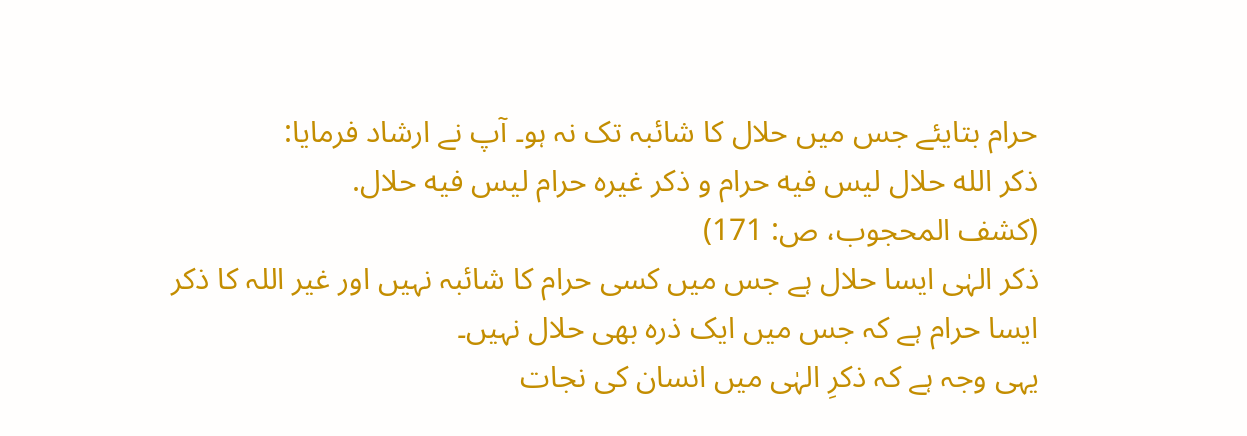حرام بتایئے جس میں حلال کا شائبہ تک نہ ہو۔ آپ نے ارشاد فرمایا:
ذکر الله حلال لیس فیه حرام و ذکر غیره حرام لیس فیه حلال.
(کشف المحجوب، ص: 171)
ذکر الہٰی ایسا حلال ہے جس میں کسی حرام کا شائبہ نہیں اور غیر اللہ کا ذکر ایسا حرام ہے کہ جس میں ایک ذرہ بھی حلال نہیں۔
یہی وجہ ہے کہ ذکرِ الہٰی میں انسان کی نجات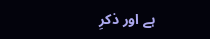ہے اور ذکرِ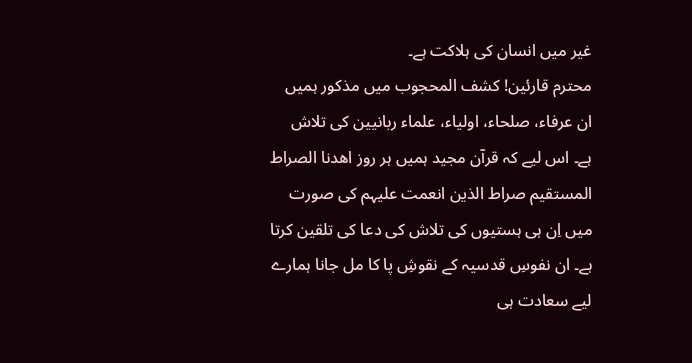غیر میں انسان کی ہلاکت ہے۔
محترم قارئین! کشف المحجوب میں مذکور ہمیں ان عرفاء، صلحاء، اولیاء، علماء ربانیین کی تلاش ہے۔ اس لیے کہ قرآن مجید ہمیں ہر روز اھدنا الصراط المستقیم صراط الذین انعمت علیہم کی صورت میں اِن ہی ہستیوں کی تلاش کی دعا کی تلقین کرتا ہے۔ ان نفوسِ قدسیہ کے نقوشِ پا کا مل جانا ہمارے لیے سعادت ہی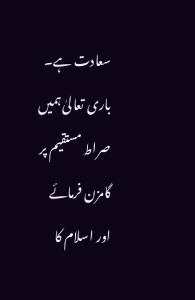سعادت ہے۔ باری تعالیٰ ہمیں صراط مستقیم پر گامزن فرمائے اور اسلام کا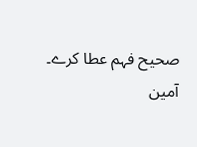صحیح فہم عطا کرے۔
آمین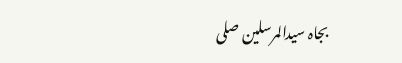بجاہ سیدالمرسلین صلى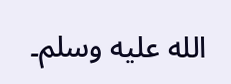الله عليه وسلم۔